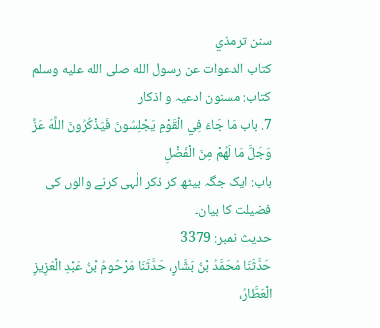سنن ترمذي
كتاب الدعوات عن رسول الله صلى الله عليه وسلم
کتاب: مسنون ادعیہ و اذکار
7. باب مَا جَاءَ فِي الْقَوْمِ يَجْلِسُونَ فَيَذْكُرُونَ اللَّهَ عَزَّ وَجَلَّ مَا لَهُمْ مِنَ الْفَضْلِ
باب: ایک جگہ بیٹھ کر ذکر الٰہی کرنے والوں کی فضیلت کا بیان۔
حدیث نمبر: 3379
حَدَّثَنَا مُحَمَّدُ بْنُ بَشَّارٍ، حَدَّثَنَا مَرْحُومُ بْنُ عَبْدِ الْعَزِيزِ الْعَطَّارُ،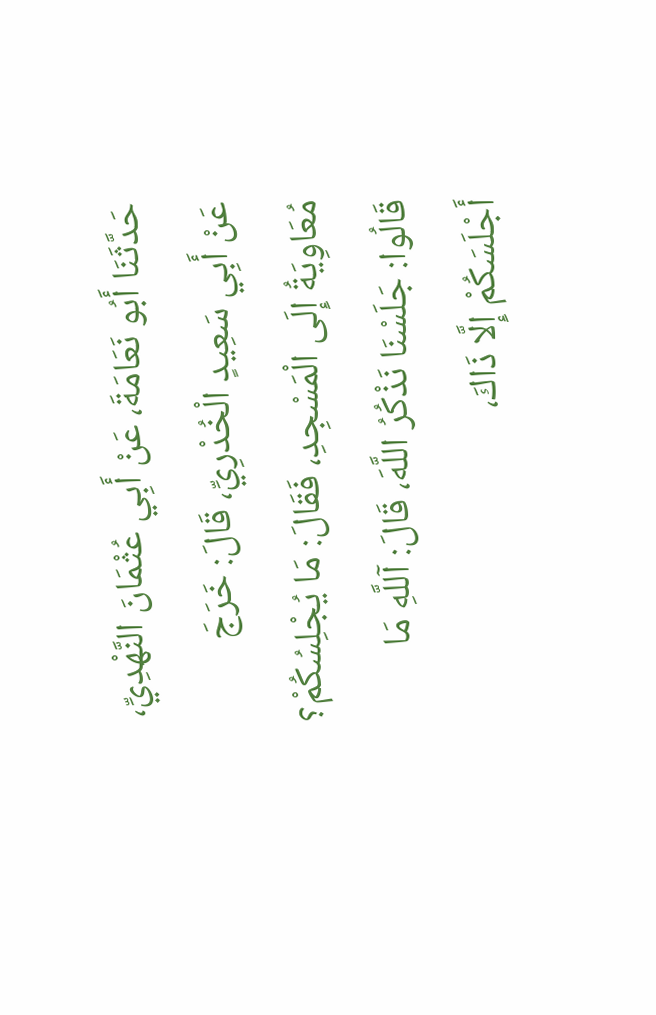حَدَّثَنَا أَبُو نَعَامَةَ، عَنْ أَبِي عُثْمَانَ النَّهْدِيِّ، عَنْ أَبِي سَعِيدٍ الْخُدْرِيِّ، قَالَ: خَرَجَ مُعَاوِيَةُ إِلَى الْمَسْجِدِ، فَقَالَ: مَا يُجْلِسُكُمْ؟ قَالُوا: جَلَسْنَا نَذْكُرُ اللَّهَ، قَالَ: آللَّهِ مَا أَجْلَسَكُمْ إِلَّا ذَاكَ،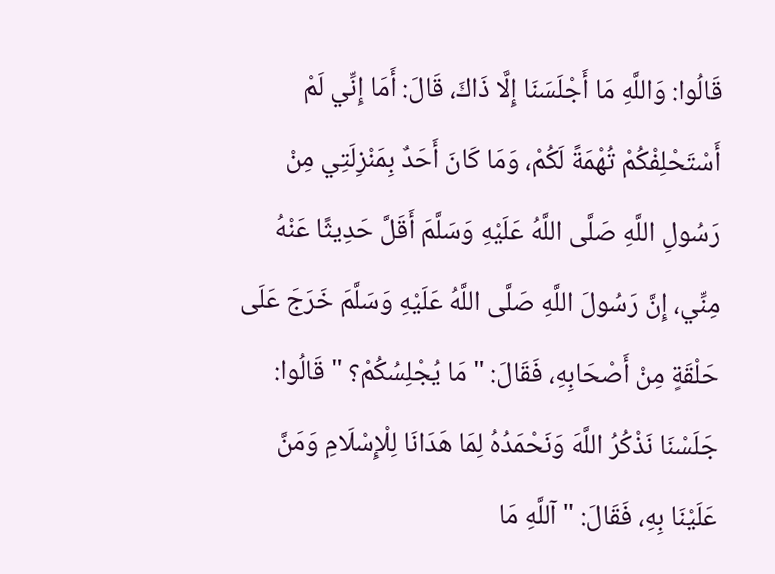قَالُوا: وَاللَّهِ مَا أَجْلَسَنَا إِلَّا ذَاكَ، قَالَ: أَمَا إِنِّي لَمْ أَسْتَحْلِفْكُمْ تُهْمَةً لَكُمْ، وَمَا كَانَ أَحَدٌ بِمَنْزِلَتِي مِنْ رَسُولِ اللَّهِ صَلَّى اللَّهُ عَلَيْهِ وَسَلَّمَ أَقَلَّ حَدِيثًا عَنْهُ مِنِّي، إِنَّ رَسُولَ اللَّهِ صَلَّى اللَّهُ عَلَيْهِ وَسَلَّمَ خَرَجَ عَلَى حَلْقَةٍ مِنْ أَصْحَابِهِ، فَقَالَ: " مَا يُجْلِسُكُمْ؟ " قَالُوا: جَلَسْنَا نَذْكُرُ اللَّهَ وَنَحْمَدُهُ لِمَا هَدَانَا لِلْإِسْلَامِ وَمَنَّ عَلَيْنَا بِهِ، فَقَالَ: " آللَّهِ مَا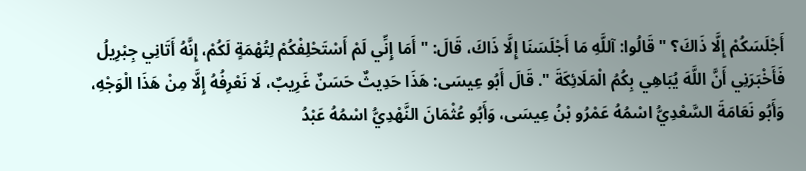أَجْلَسَكُمْ إِلَّا ذَاكَ؟ " قَالُوا: آللَّهِ مَا أَجْلَسَنَا إِلَّا ذَاكَ، قَالَ: " أَمَا إِنِّي لَمْ أَسْتَحْلِفْكُمْ لِتُهْمَةٍ لَكُمْ، إِنَّهُ أَتَانِي جِبْرِيلُ فَأَخْبَرَنِي أَنَّ اللَّهَ يُبَاهِي بِكُمُ الْمَلَائِكَةَ ". قَالَ أَبُو عِيسَى: هَذَا حَدِيثٌ حَسَنٌ غَرِيبٌ، لَا نَعْرِفُهُ إِلَّا مِنْ هَذَا الْوَجْهِ، وَأَبُو نَعَامَةَ السَّعْدِيُّ اسْمُهُ عَمْرُو بْنُ عِيسَى، وَأَبُو عُثْمَانَ النَّهْدِيُّ اسْمُهُ عَبْدُ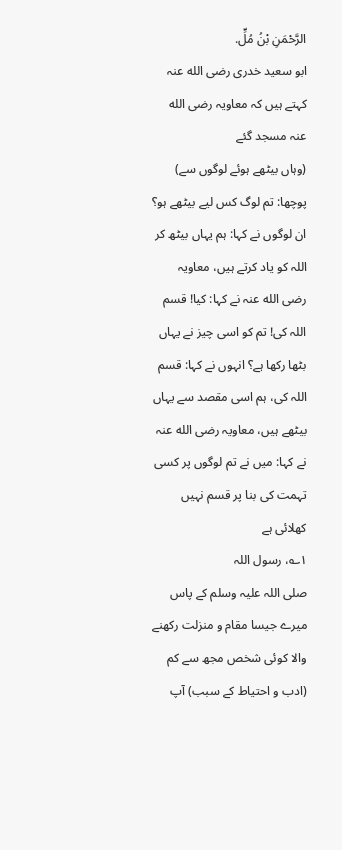الرَّحْمَنِ بْنُ مُلٍّ.
ابو سعید خدری رضی الله عنہ کہتے ہیں کہ معاویہ رضی الله عنہ مسجد گئے
(وہاں بیٹھے ہوئے لوگوں سے) پوچھا: تم لوگ کس لیے بیٹھے ہو؟ ان لوگوں نے کہا: ہم یہاں بیٹھ کر اللہ کو یاد کرتے ہیں، معاویہ رضی الله عنہ نے کہا: کیا! قسم اللہ کی! تم کو اسی چیز نے یہاں بٹھا رکھا ہے؟ انہوں نے کہا: قسم اللہ کی، ہم اسی مقصد سے یہاں بیٹھے ہیں، معاویہ رضی الله عنہ نے کہا: میں نے تم لوگوں پر کسی تہمت کی بنا پر قسم نہیں کھلائی ہے
۱؎، رسول اللہ
صلی اللہ علیہ وسلم کے پاس میرے جیسا مقام و منزلت رکھنے والا کوئی شخص مجھ سے کم
(ادب و احتیاط کے سبب) آپ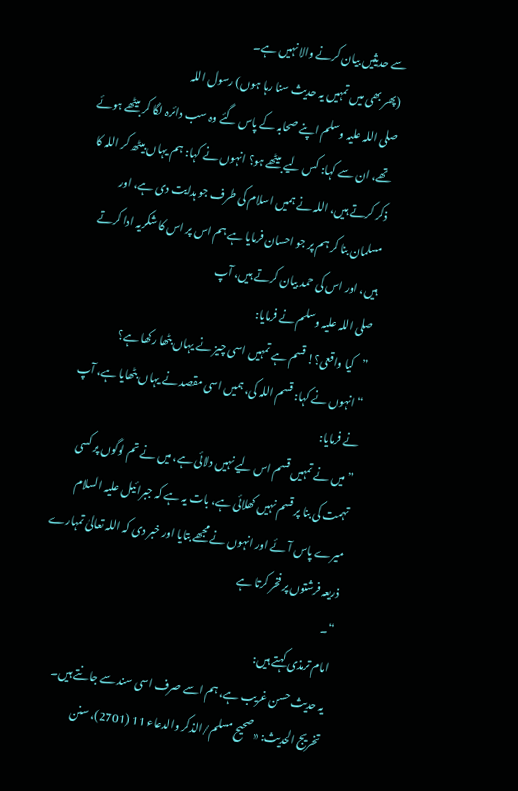سے حدیثیں بیان کرنے والا نہیں ہے۔
(پھر بھی میں تمہیں یہ حدیث سنا رہا ہوں) رسول اللہ
صلی اللہ علیہ وسلم اپنے صحابہ کے پاس گئے وہ سب دائرہ لگا کر بیٹھے ہوئے تھے، ان سے کہا: کس لیے بیٹھے ہو؟ انہوں نے کہا: ہم یہاں بیٹھ کر اللہ کا ذکر کرتے ہیں، اللہ نے ہمیں اسلام کی طرف جو ہدایت دی ہے، اور مسلمان بنا کر ہم پر جو احسان فرمایا ہے ہم اس پر اس کا شکریہ ادا کرتے ہیں، اور اس کی حمد بیان کرتے ہیں، آپ
صلی اللہ علیہ وسلم نے فرمایا:
”کیا واقعی؟! قسم ہے تمہیں اسی چیز نے یہاں بٹھا رکھا ہے؟
“ انہوں نے کہا: قسم اللہ کی، ہمیں اسی مقصد نے یہاں بٹھایا ہے، آپ نے فرمایا:
”میں نے تمہیں قسم اس لیے نہیں دلائی ہے، میں نے تم لوگوں پر کسی تہمت کی بنا پر قسم نہیں کھلائی ہے، بات یہ ہے کہ جبرائیل علیہ السلام میرے پاس آئے اور انہوں نے مجھے بتایا اور خبر دی کہ اللہ تعالیٰ تمہارے ذریعہ فرشتوں پر فخر کرتا ہے
“۔
امام ترمذی کہتے ہیں:
یہ حدیث حسن غریب ہے، ہم اسے صرف اسی سند سے جانتے ہیں۔
تخریج الحدیث: «صحیح مسلم/الذکر والدعاء 11 (2701)، سنن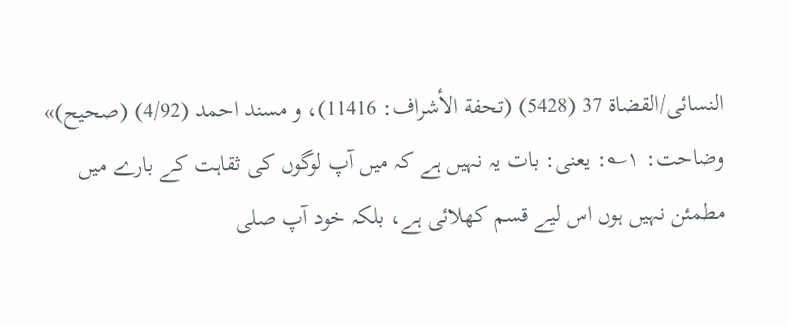النسائی/القضاة 37 (5428) (تحفة الأشراف: 11416)، و مسند احمد (4/92) (صحیح)»
وضاحت: ۱؎: یعنی: بات یہ نہیں ہے کہ میں آپ لوگوں کی ثقاہت کے بارے میں مطمئن نہیں ہوں اس لیے قسم کھلائی ہے، بلکہ خود آپ صلی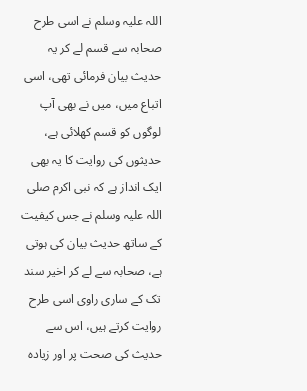اللہ علیہ وسلم نے اسی طرح صحابہ سے قسم لے کر یہ حدیث بیان فرمائی تھی، اسی اتباع میں، میں نے بھی آپ لوگوں کو قسم کھلائی ہے، حدیثوں کی روایت کا یہ بھی ایک انداز ہے کہ نبی اکرم صلی اللہ علیہ وسلم نے جس کیفیت کے ساتھ حدیث بیان کی ہوتی ہے، صحابہ سے لے کر اخیر سند تک کے ساری راوی اسی طرح روایت کرتے ہیں، اس سے حدیث کی صحت پر اور زیادہ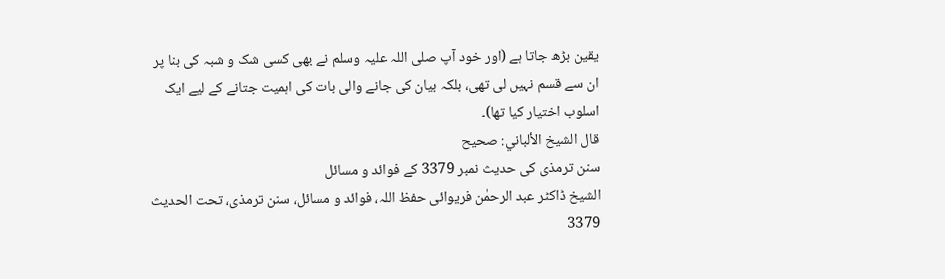یقین بڑھ جاتا ہے (اور خود آپ صلی اللہ علیہ وسلم نے بھی کسی شک و شبہ کی بنا پر ان سے قسم نہیں لی تھی، بلکہ بیان کی جانے والی بات کی اہمیت جتانے کے لیے ایک اسلوب اختیار کیا تھا)۔
قال الشيخ الألباني: صحيح
سنن ترمذی کی حدیث نمبر 3379 کے فوائد و مسائل
الشیخ ڈاکٹر عبد الرحمٰن فریوائی حفظ اللہ، فوائد و مسائل، سنن ترمذی، تحت الحديث 3379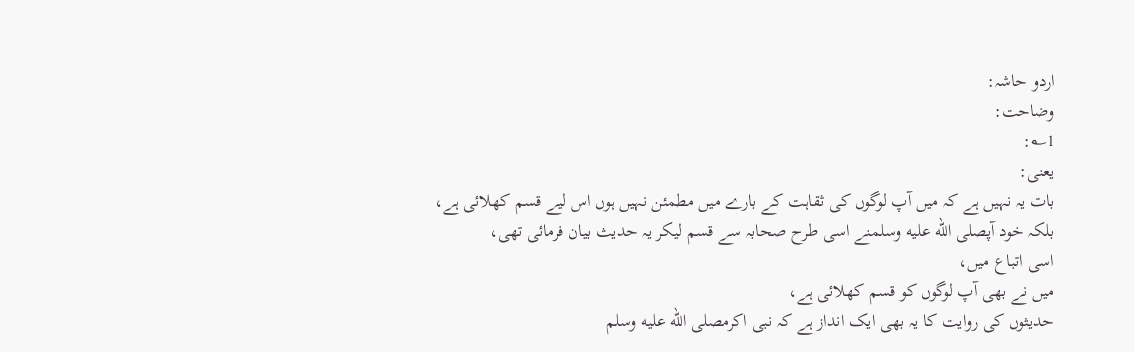اردو حاشہ:
وضاحت:
1؎:
یعنی:
بات یہ نہیں ہے کہ میں آپ لوگوں کی ثقاہت کے بارے میں مطمئن نہیں ہوں اس لیے قسم کھلائی ہے،
بلکہ خود آپصلى الله عليه وسلمنے اسی طرح صحابہ سے قسم لیکر یہ حدیث بیان فرمائی تھی،
اسی اتباع میں،
میں نے بھی آپ لوگوں کو قسم کھلائی ہے،
حدیثوں کی روایت کا یہ بھی ایک انداز ہے کہ نبی اکرمصلى الله عليه وسلم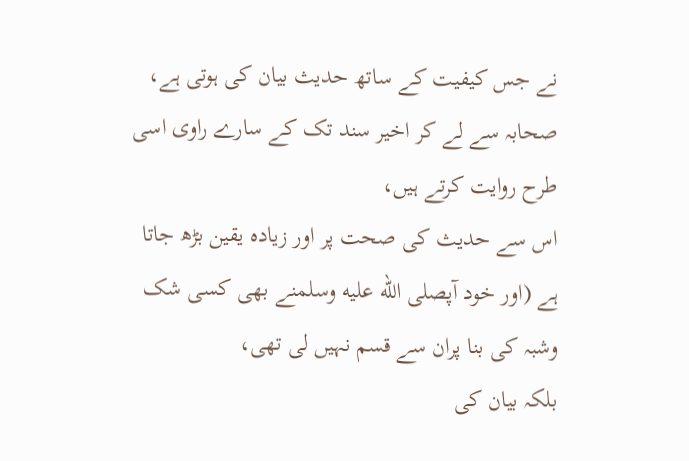نے جس کیفیت کے ساتھ حدیث بیان کی ہوتی ہے،
صحابہ سے لے کر اخیر سند تک کے سارے راوی اسی طرح روایت کرتے ہیں،
اس سے حدیث کی صحت پر اور زیادہ یقین بڑھ جاتا ہے (اور خود آپصلى الله عليه وسلمنے بھی کسی شک وشبہ کی بنا پران سے قسم نہیں لی تھی،
بلکہ بیان کی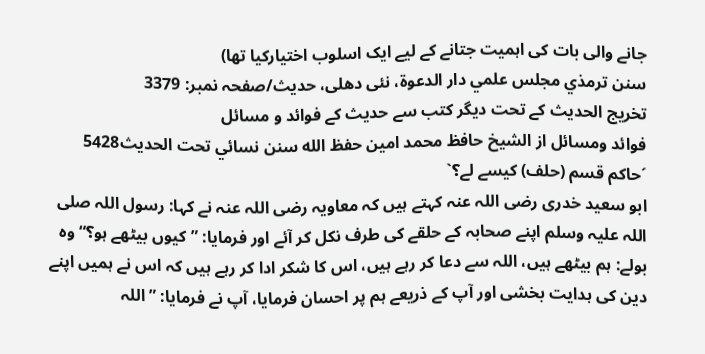جانے والی بات کی اہمیت جتانے کے لیے ایک اسلوب اختیارکیا تھا)
سنن ترمذي مجلس علمي دار الدعوة، نئى دهلى، حدیث/صفحہ نمبر: 3379
تخریج الحدیث کے تحت دیگر کتب سے حدیث کے فوائد و مسائل
فوائد ومسائل از الشيخ حافظ محمد امين حفظ الله سنن نسائي تحت الحديث5428
´حاکم قسم (حلف) کیسے لے؟`
ابو سعید خدری رضی اللہ عنہ کہتے ہیں کہ معاویہ رضی اللہ عنہ نے کہا: رسول اللہ صلی اللہ علیہ وسلم اپنے صحابہ کے حلقے کی طرف نکل کر آئے اور فرمایا: ”کیوں بیٹھے ہو؟“ وہ بولے: ہم بیٹھے ہیں، اللہ سے دعا کر رہے ہیں، اس کا شکر ادا کر رہے ہیں کہ اس نے ہمیں اپنے دین کی ہدایت بخشی اور آپ کے ذریعے ہم پر احسان فرمایا، آپ نے فرمایا: ”اللہ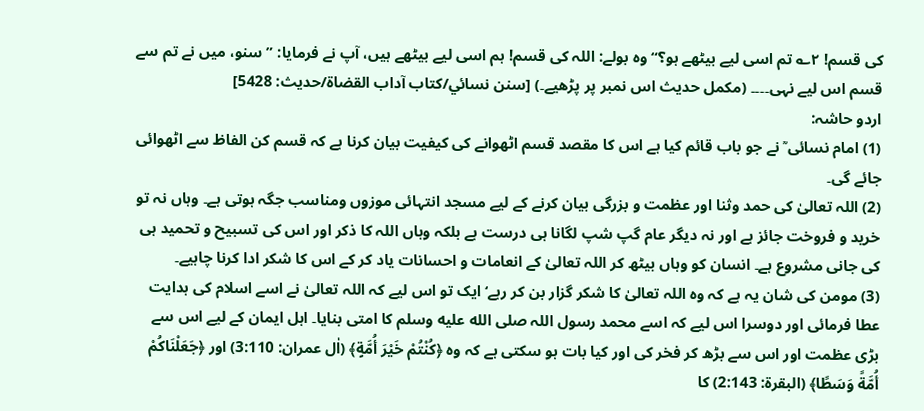کی قسم! ۲؎ تم اسی لیے بیٹھے ہو؟“ وہ بولے: اللہ کی قسم! ہم اسی لیے بیٹھے ہیں، آپ نے فرمایا: ”سنو، میں نے تم سے قسم اس لیے نہی۔۔۔۔ (مکمل حدیث اس نمبر پر پڑھیے۔) [سنن نسائي/كتاب آداب القضاة/حدیث: 5428]
اردو حاشہ:
(1) امام نسائی ؒ نے جو باب قائم کیا ہے اس کا مقصد قسم اٹھوانے کی کیفیت بیان کرنا ہے کہ قسم کن الفاظ سے اٹھوائی جائے گی۔
(2) اللہ تعالیٰ کی حمد وثنا اور عظمت و بزرگی بیان کرنے کے لیے مسجد انتہائی موزوں ومناسب جگہ ہوتی ہے۔ وہاں نہ تو خرید و فروخت جائز ہے اور نہ دیگر عام گپ شپ لگانا ہی درست ہے بلکہ وہاں اللہ کا ذکر اور اس کی تسبیح و تحمید ہی کی جانی مشروع ہے۔ انسان کو وہاں بیٹھ کر اللہ تعالیٰ کے انعامات و احسانات یاد کر کے اس کا شکر ادا کرنا چاہیے۔
(3) مومن کی شان یہ ہے کہ وہ اللہ تعالیٰ کا شکر گزار بن کر رہے‘ ایک تو اس لیے کہ اللہ تعالیٰ نے اسے اسلام کی ہدایت عطا فرمائی اور دوسرا اس لیے کہ اسے محمد رسول اللہ صلى الله عليه وسلم کا امتی بنایا۔ اہل ایمان کے لیے اس سے بڑی عظمت اور اس سے بڑھ کر فخر کی اور کیا بات ہو سکتی ہے کہ وہ ﴿كُنْتُمْ خَيْرَ أُمَّةٍ﴾ (اٰل عمران: 3:110) اور ﴿جَعَلْنَاكُمْ أُمَّةً وَسَطًا﴾ (البقرة: 2:143) کا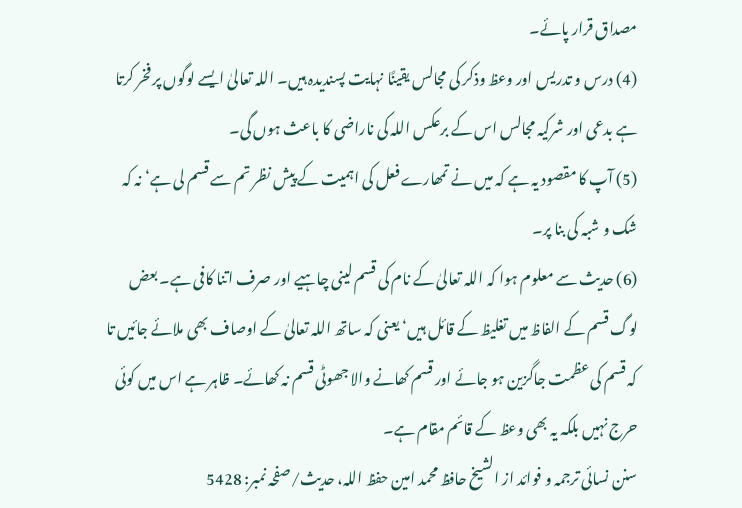مصداق قرار پائے۔
(4) درس و تدریس اور وعظ وذکر کی مجالس یقینًا نہایت پسندیدہ ہیں۔ اللہ تعالیٰ ایسے لوگوں پر فخر کرتا ہے بدعی اور شرکیہ مجالس اس کے برعکس اللہ کی ناراضی کا باعث ہوں گی۔
(5) آپ کا مقصود یہ ہے کہ میں نے تمھارے فعل کی اہمیت کے پیش نظر تم سے قسم لی ہے‘ نہ کہ شک و شبہ کی بنا پر۔
(6) حدیث سے معلوم ہوا کہ اللہ تعالیٰ کے نام کی قسم لینی چاہیے اور صرف اتنا کافی ہے۔ بعض لوگ قسم کے الفاظ میں تغلیظ کے قائل ہیں‘ یعنی کہ ساتھ اللہ تعالیٰ کے اوصاف بھی ملائے جائیں تا کہ قسم کی عظمت جاگزین ہو جائے اور قسم کھانے والا جھوٹی قسم نہ کھائے۔ ظاہر ہے اس میں کوئی حرج نہیں بلکہ یہ بھی وعظ کے قائم مقام ہے۔
سنن نسائی ترجمہ و فوائد از الشیخ حافظ محمد امین حفظ اللہ، حدیث/صفحہ نمبر: 5428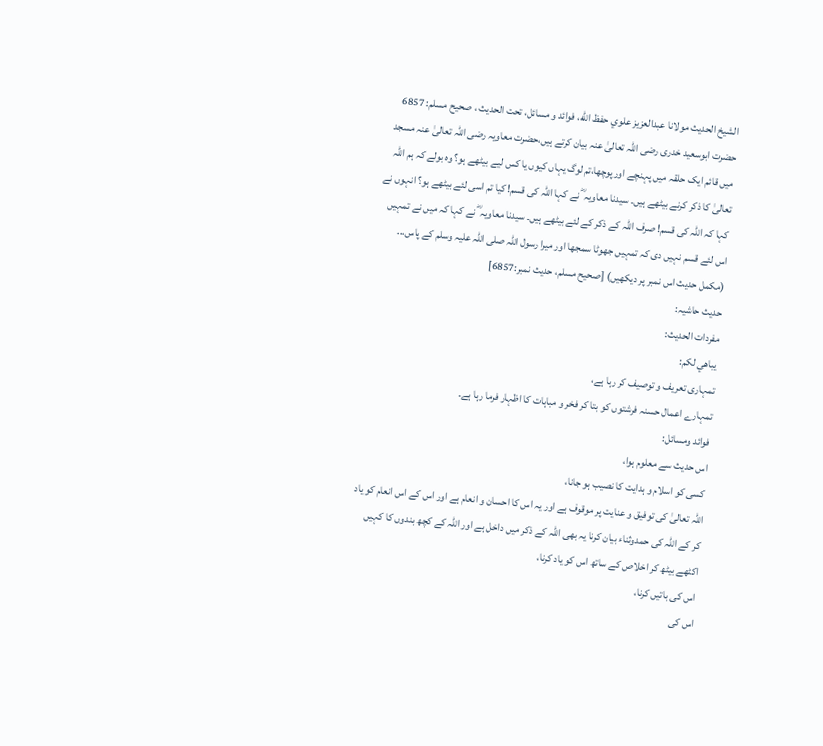الشيخ الحديث مولانا عبدالعزيز علوي حفظ الله، فوائد و مسائل، تحت الحديث ، صحيح مسلم: 6857
حضرت ابوسعید خدری رضی اللہ تعالیٰ عنہ بیان کرتے ہیں،حضرت معاویہ رضی اللہ تعالیٰ عنہ مسجد میں قائم ایک حلقہ میں پہنچے اورپوچھا،تم لوگ یہاں کیوں یا کس لیے بیٹھے ہو؟ وہ بولے کہ ہم اللہ تعالیٰ کا ذکر کرنے بیٹھے ہیں۔ سیدنا معاویہ ؓ نے کہا اللہ کی قسم! کیا تم اسی لئے بیٹھے ہو؟ انہوں نے کہا کہ اللہ کی قسم! صرف اللہ کے ذکر کے لئے بیٹھے ہیں۔ سیدنا معاویہ ؓ نے کہا کہ میں نے تمہیں اس لئے قسم نہیں دی کہ تمہیں جھوٹا سمجھا اور میرا رسول اللہ صلی اللہ علیہ وسلم کے پاس... (مکمل حدیث اس نمبر پر دیکھیں) [صحيح مسلم، حديث نمبر:6857]
حدیث حاشیہ:
مفردات الحدیث:
يباهي لكم:
تمہاری تعریف و توصیف کر رہا ہے،
تمہارے اعمال حسنہ فرشتوں کو بتا کر فخر و مباہات کا اظہار فرما رہا ہے۔
فوائد ومسائل:
اس حدیث سے معلوم ہوا،
کسی کو اسلام و ہدایت کا نصیب ہو جانا،
اللہ تعالیٰ کی توفیق و عنایت پر موقوف ہے اور یہ اس کا احسان و انعام ہے اور اس کے اس انعام کو یاد کر کے اللہ کی حمدوثناء بیان کرنا یہ بھی اللہ کے ذکر میں داخل ہے اور اللہ کے کچھ بندوں کا کہیں اکٹھے بیٹھ کر اخلاص کے ساتھ اس کو یاد کرنا،
اس کی باتیں کرنا،
اس کی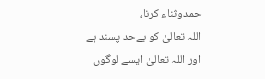حمدوثناء کرنا،
اللہ تعالیٰ کو بےحد پسند ہے اور اللہ تعالیٰ ایسے لوگوں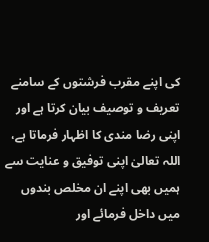کی اپنے مقرب فرشتوں کے سامنے تعریف و توصیف بیان کرتا ہے اور اپنی رضا مندی کا اظہار فرماتا ہے،
اللہ تعالیٰ اپنی توفیق و عنایت سے ہمیں بھی اپنے ان مخلص بندوں میں داخل فرمائے اور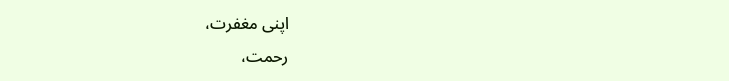اپنی مغفرت،
رحمت،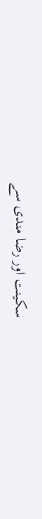سکینت اور رضا مندی سے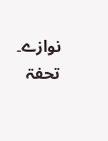نوازے۔
تحفۃ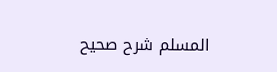المسلم شرح صحیح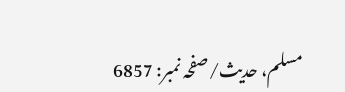مسلم، حدیث/صفحہ نمبر: 6857